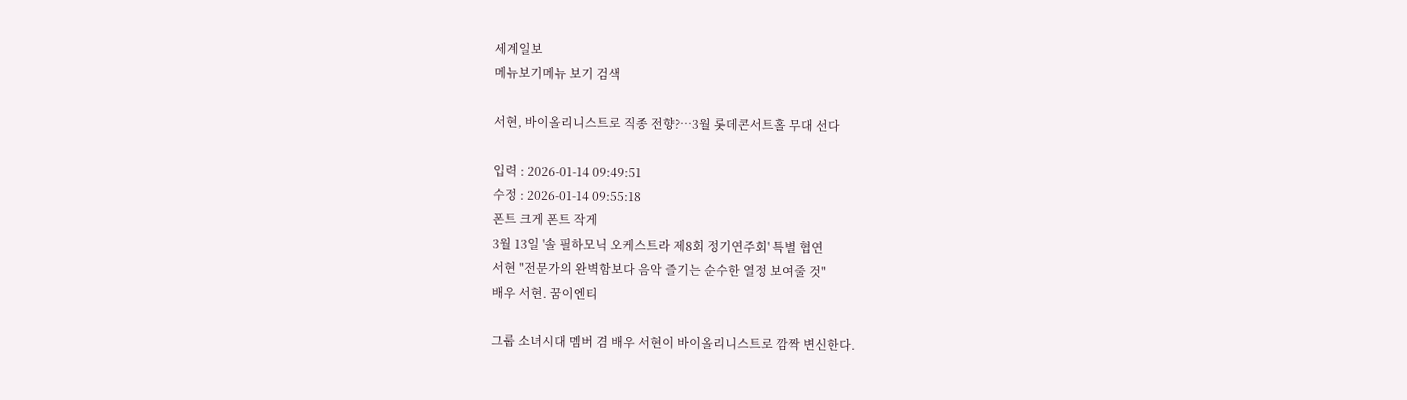세계일보
메뉴보기메뉴 보기 검색

서현, 바이올리니스트로 직종 전향?…3월 롯데콘서트홀 무대 선다

입력 : 2026-01-14 09:49:51
수정 : 2026-01-14 09:55:18
폰트 크게 폰트 작게
3월 13일 '솔 필하모닉 오케스트라 제8회 정기연주회' 특별 협연
서현 "전문가의 완벽함보다 음악 즐기는 순수한 열정 보여줄 것"
배우 서현. 꿈이엔티

그룹 소녀시대 멤버 겸 배우 서현이 바이올리니스트로 깜짝 변신한다.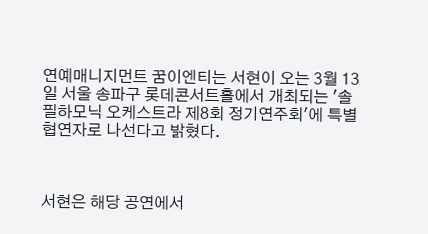연예매니지먼트 꿈이엔티는 서현이 오는 3월 13일 서울 송파구 롯데콘서트홀에서 개최되는 '솔 필하모닉 오케스트라 제8회 정기연주회'에 특별 협연자로 나선다고 밝혔다.



서현은 해당 공연에서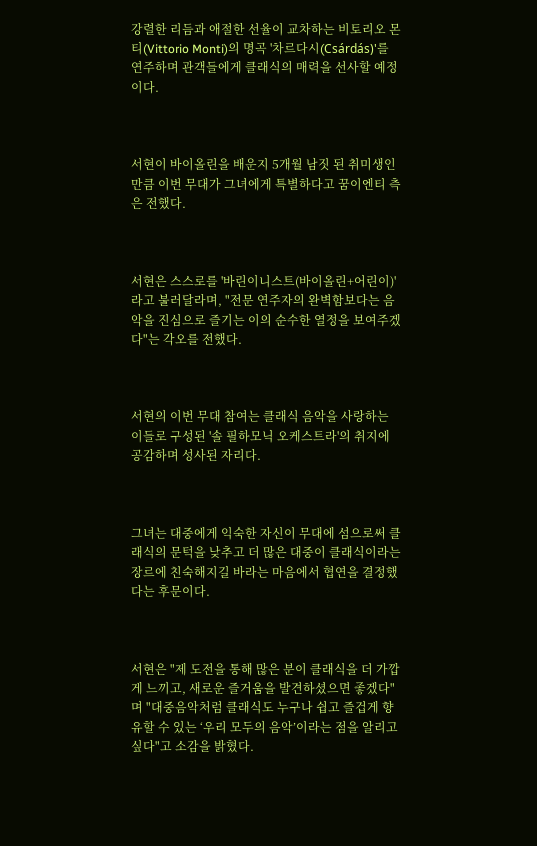강렬한 리듬과 애절한 선율이 교차하는 비토리오 몬티(Vittorio Monti)의 명곡 '차르다시(Csárdás)'를 연주하며 관객들에게 클래식의 매력을 선사할 예정이다.



서현이 바이올린을 배운지 5개월 남짓 된 취미생인만큼 이번 무대가 그녀에게 특별하다고 꿈이엔티 측은 전했다.



서현은 스스로를 '바린이니스트(바이올린+어린이)'라고 불러달라며, "전문 연주자의 완벽함보다는 음악을 진심으로 즐기는 이의 순수한 열정을 보여주겠다"는 각오를 전했다.



서현의 이번 무대 참여는 클래식 음악을 사랑하는 이들로 구성된 '솔 필하모닉 오케스트라'의 취지에 공감하며 성사된 자리다.



그녀는 대중에게 익숙한 자신이 무대에 섬으로써 클래식의 문턱을 낮추고 더 많은 대중이 클래식이라는 장르에 친숙해지길 바라는 마음에서 협연을 결정했다는 후문이다.



서현은 "제 도전을 통해 많은 분이 클래식을 더 가깝게 느끼고, 새로운 즐거움을 발견하셨으면 좋겠다"며 "대중음악처럼 클래식도 누구나 쉽고 즐겁게 향유할 수 있는 ‘우리 모두의 음악’이라는 점을 알리고 싶다"고 소감을 밝혔다.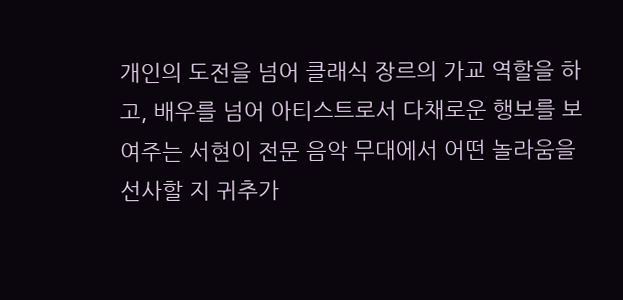개인의 도전을 넘어 클래식 장르의 가교 역할을 하고, 배우를 넘어 아티스트로서 다채로운 행보를 보여주는 서현이 전문 음악 무대에서 어떤 놀라움을 선사할 지 귀추가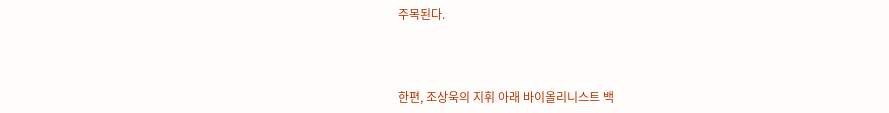주목된다.



한편, 조상욱의 지휘 아래 바이올리니스트 백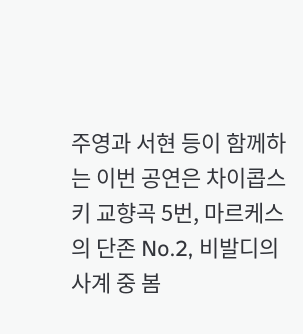주영과 서현 등이 함께하는 이번 공연은 차이콥스키 교향곡 5번, 마르케스의 단존 No.2, 비발디의 사계 중 봄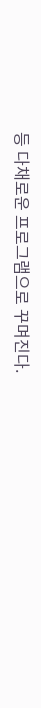등 다채로운 프로그램으로 꾸며진다.